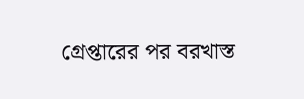গ্রেপ্তারের পর বরখাস্ত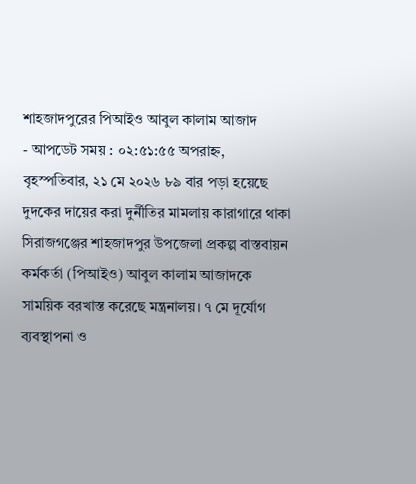শাহজাদপুরের পিআইও আবুল কালাম আজাদ
- আপডেট সময় : ০২:৫১:৫৫ অপরাহ্ন, বৃহস্পতিবার, ২১ মে ২০২৬ ৮৯ বার পড়া হয়েছে
দুদকের দায়ের করা দুর্নীতির মামলায় কারাগারে থাকা সিরাজগঞ্জের শাহজাদপুর উপজেলা প্রকল্প বাস্তবায়ন কর্মকর্তা (পিআইও) আবুল কালাম আজাদকে সাময়িক বরখাস্ত করেছে মন্ত্রনালয়। ৭ মে দূর্যোগ ব্যবস্থাপনা ও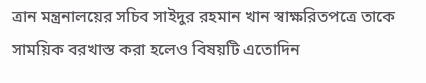ত্রান মন্ত্রনালয়ের সচিব সাইদুর রহমান খান স্বাক্ষরিতপত্রে তাকে সাময়িক বরখাস্ত করা হলেও বিষয়টি এতোদিন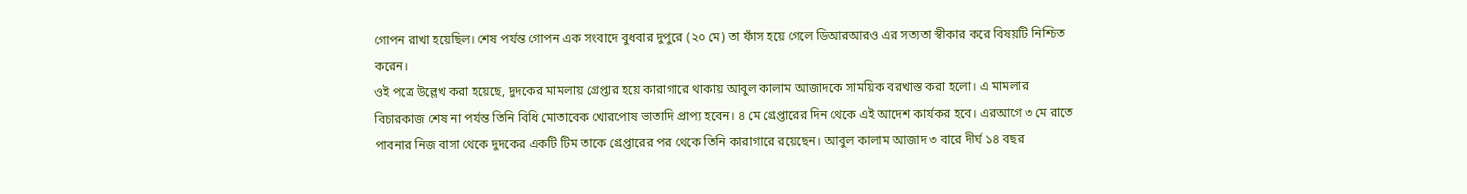গোপন রাখা হয়েছিল। শেষ পর্যন্ত গোপন এক সংবাদে বুধবার দুপুরে (২০ মে) তা ফাঁস হয়ে গেলে ডিআরআরও এর সত্যতা স্বীকার করে বিষয়টি নিশ্চিত করেন।
ওই পত্রে উল্লেখ করা হয়েছে, দুদকের মামলায় গ্রেপ্তার হয়ে কারাগারে থাকায় আবুল কালাম আজাদকে সাময়িক বরখাস্ত করা হলো। এ মামলার বিচারকাজ শেষ না পর্যন্ত তিনি বিধি মোতাবেক খোরপোষ ভাতাদি প্রাপ্য হবেন। ৪ মে গ্রেপ্তারের দিন থেকে এই আদেশ কার্যকর হবে। এরআগে ৩ মে রাতে পাবনার নিজ বাসা থেকে দুদকের একটি টিম তাকে গ্রেপ্তারের পর থেকে তিনি কারাগারে রয়েছেন। আবুল কালাম আজাদ ৩ বারে দীর্ঘ ১৪ বছর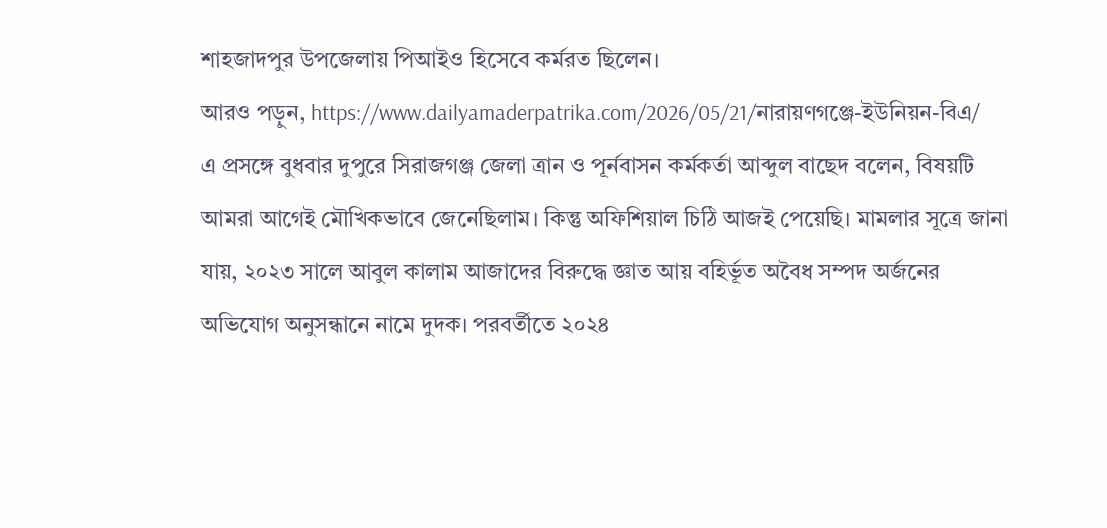শাহজাদপুর উপজেলায় পিআইও হিসেবে কর্মরত ছিলেন।
আরও পড়ুন, https://www.dailyamaderpatrika.com/2026/05/21/নারায়ণগঞ্জে-ইউনিয়ন-বিএ/
এ প্রসঙ্গে বুধবার দুপুরে সিরাজগঞ্জ জেলা ত্রান ও পূর্নবাসন কর্মকর্তা আব্দুল বাছেদ বলেন, বিষয়টি আমরা আগেই মৌখিকভাবে জেনেছিলাম। কিন্তু অফিশিয়াল চিঠি আজই পেয়েছি। মামলার সূত্রে জানা যায়, ২০২৩ সালে আবুল কালাম আজাদের বিরুদ্ধে জ্ঞাত আয় বহির্ভূত অবৈধ সম্পদ অর্জনের অভিযোগ অনুসন্ধানে নামে দুদক। পরবর্তীতে ২০২৪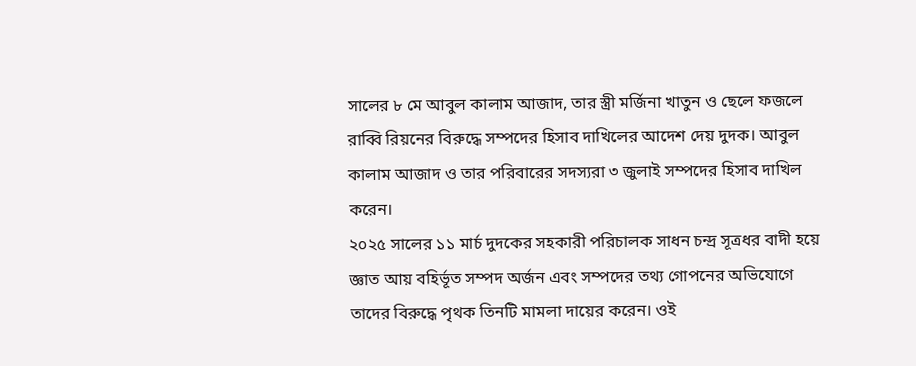সালের ৮ মে আবুল কালাম আজাদ, তার স্ত্রী মর্জিনা খাতুন ও ছেলে ফজলে রাব্বি রিয়নের বিরুদ্ধে সম্পদের হিসাব দাখিলের আদেশ দেয় দুদক। আবুল কালাম আজাদ ও তার পরিবারের সদস্যরা ৩ জুলাই সম্পদের হিসাব দাখিল করেন।
২০২৫ সালের ১১ মার্চ দুদকের সহকারী পরিচালক সাধন চন্দ্র সূত্রধর বাদী হয়ে জ্ঞাত আয় বহির্ভূত সম্পদ অর্জন এবং সম্পদের তথ্য গোপনের অভিযোগে তাদের বিরুদ্ধে পৃথক তিনটি মামলা দায়ের করেন। ওই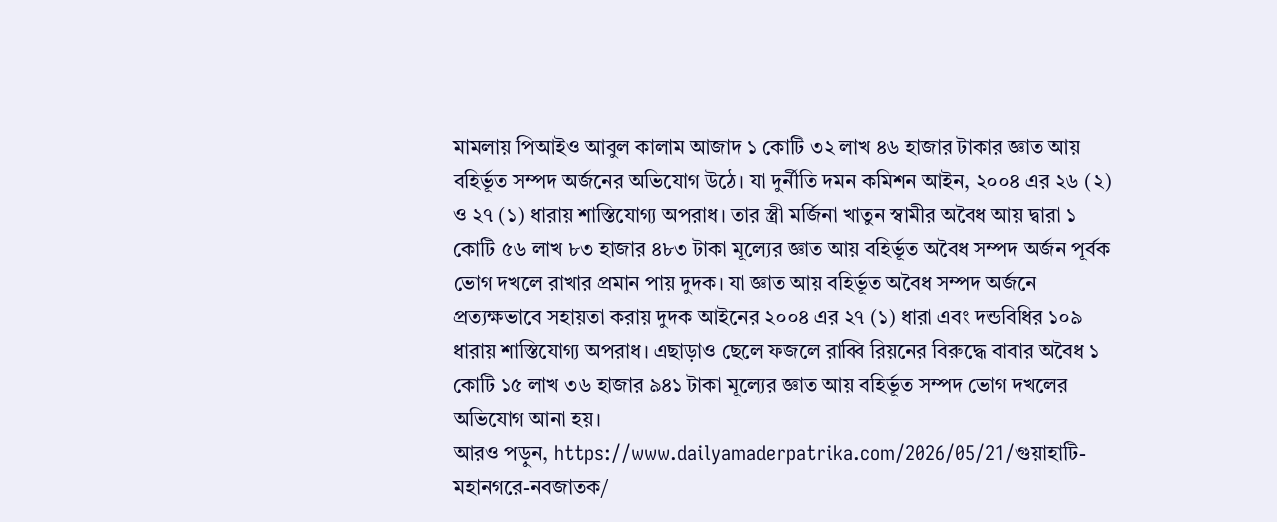মামলায় পিআইও আবুল কালাম আজাদ ১ কোটি ৩২ লাখ ৪৬ হাজার টাকার জ্ঞাত আয় বহির্ভূত সম্পদ অর্জনের অভিযোগ উঠে। যা দুর্নীতি দমন কমিশন আইন, ২০০৪ এর ২৬ (২) ও ২৭ (১) ধারায় শাস্তিযোগ্য অপরাধ। তার স্ত্রী মর্জিনা খাতুন স্বামীর অবৈধ আয় দ্বারা ১ কোটি ৫৬ লাখ ৮৩ হাজার ৪৮৩ টাকা মূল্যের জ্ঞাত আয় বহির্ভূত অবৈধ সম্পদ অর্জন পূর্বক ভোগ দখলে রাখার প্রমান পায় দুদক। যা জ্ঞাত আয় বহির্ভূত অবৈধ সম্পদ অর্জনে প্রত্যক্ষভাবে সহায়তা করায় দুদক আইনের ২০০৪ এর ২৭ (১) ধারা এবং দন্ডবিধির ১০৯ ধারায় শাস্তিযোগ্য অপরাধ। এছাড়াও ছেলে ফজলে রাব্বি রিয়নের বিরুদ্ধে বাবার অবৈধ ১ কোটি ১৫ লাখ ৩৬ হাজার ৯৪১ টাকা মূল্যের জ্ঞাত আয় বহির্ভূত সম্পদ ভোগ দখলের অভিযোগ আনা হয়।
আরও পড়ুন, https://www.dailyamaderpatrika.com/2026/05/21/গুয়াহাটি-মহানগরে-নবজাতক/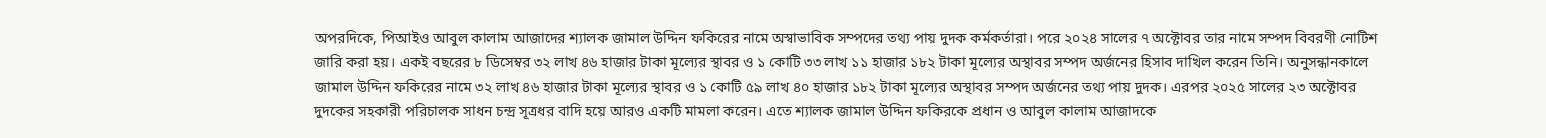অপরদিকে, পিআইও আবুল কালাম আজাদের শ্যালক জামাল উদ্দিন ফকিরের নামে অস্বাভাবিক সম্পদের তথ্য পায় দুদক কর্মকর্তারা। পরে ২০২৪ সালের ৭ অক্টোবর তার নামে সম্পদ বিবরণী নোটিশ জারি করা হয়। একই বছরের ৮ ডিসেম্বর ৩২ লাখ ৪৬ হাজার টাকা মূল্যের স্থাবর ও ১ কোটি ৩৩ লাখ ১১ হাজার ১৮২ টাকা মূল্যের অস্থাবর সম্পদ অর্জনের হিসাব দাখিল করেন তিনি। অনুসন্ধানকালে জামাল উদ্দিন ফকিরের নামে ৩২ লাখ ৪৬ হাজার টাকা মূল্যের স্থাবর ও ১ কোটি ৫৯ লাখ ৪০ হাজার ১৮২ টাকা মূল্যের অস্থাবর সম্পদ অর্জনের তথ্য পায় দুদক। এরপর ২০২৫ সালের ২৩ অক্টোবর দুদকের সহকারী পরিচালক সাধন চন্দ্র সূত্রধর বাদি হয়ে আরও একটি মামলা করেন। এতে শ্যালক জামাল উদ্দিন ফকিরকে প্রধান ও আবুল কালাম আজাদকে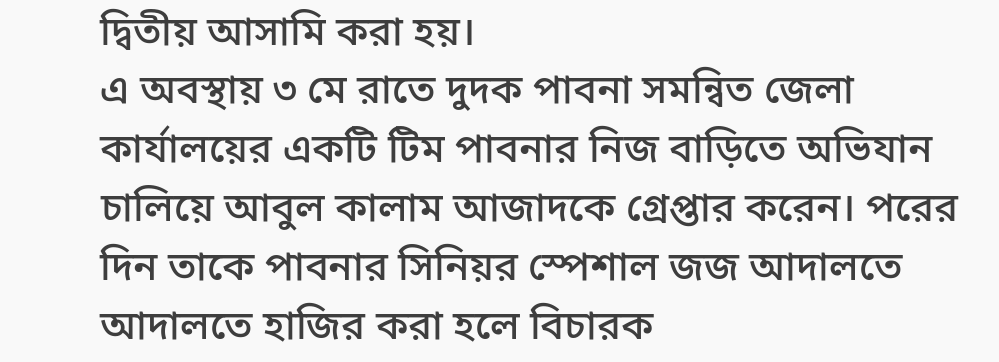দ্বিতীয় আসামি করা হয়।
এ অবস্থায় ৩ মে রাতে দুদক পাবনা সমন্বিত জেলা কার্যালয়ের একটি টিম পাবনার নিজ বাড়িতে অভিযান চালিয়ে আবুল কালাম আজাদকে গ্রেপ্তার করেন। পরের দিন তাকে পাবনার সিনিয়র স্পেশাল জজ আদালতে আদালতে হাজির করা হলে বিচারক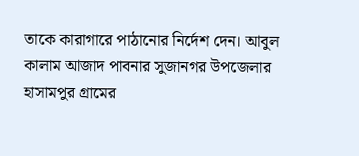তাকে কারাগারে পাঠানোর নির্দেশ দেন। আবুল কালাম আজাদ পাবনার সুজানগর উপজেলার হাসামপুর গ্রামের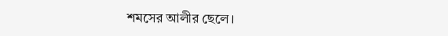শমসের আলীর ছেলে।